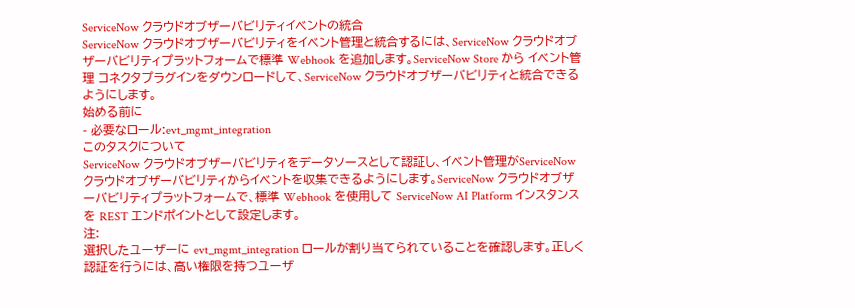ServiceNow クラウドオブザーバビリティイベントの統合
ServiceNow クラウドオブザーバビリティをイベント管理と統合するには、ServiceNow クラウドオブザーバビリティプラットフォームで標準 Webhook を追加します。ServiceNow Store から イベント管理 コネクタプラグインをダウンロードして、ServiceNow クラウドオブザーバビリティと統合できるようにします。
始める前に
- 必要なロール:evt_mgmt_integration
このタスクについて
ServiceNow クラウドオブザーバビリティをデータソースとして認証し、イベント管理がServiceNow クラウドオブザーバビリティからイベントを収集できるようにします。ServiceNow クラウドオブザーバビリティプラットフォームで、標準 Webhook を使用して ServiceNow AI Platform インスタンスを REST エンドポイントとして設定します。
注:
選択したユーザーに evt_mgmt_integration ロールが割り当てられていることを確認します。正しく認証を行うには、高い権限を持つユーザ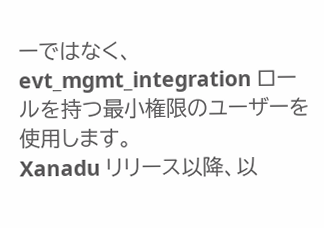ーではなく、evt_mgmt_integration ロールを持つ最小権限のユーザーを使用します。
Xanadu リリース以降、以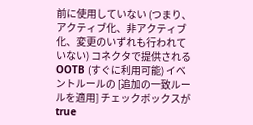前に使用していない (つまり、アクティブ化、非アクティブ化、変更のいずれも行われていない) コネクタで提供される OOTB (すぐに利用可能) イベントルールの [追加の一致ルールを適用] チェックボックスが true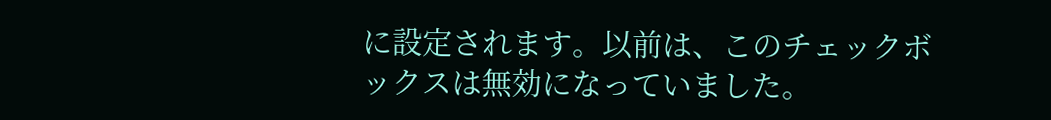に設定されます。以前は、このチェックボックスは無効になっていました。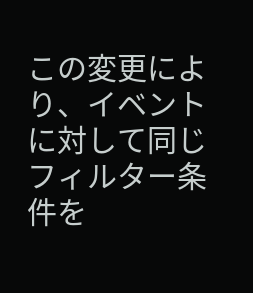この変更により、イベントに対して同じフィルター条件を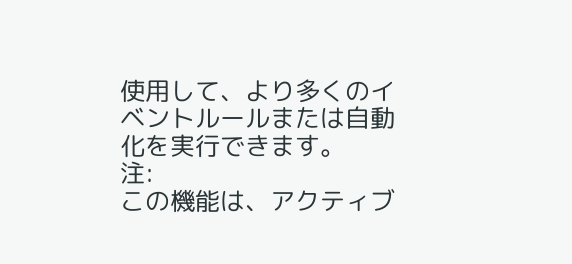使用して、より多くのイベントルールまたは自動化を実行できます。
注:
この機能は、アクティブ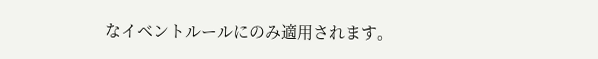なイベントルールにのみ適用されます。